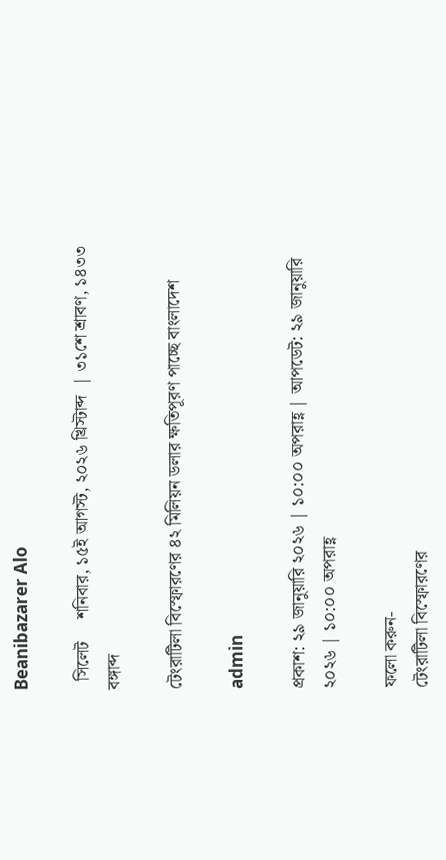Beanibazarer Alo

  সিলেট     শনিবার, ১৫ই আগস্ট, ২০২৬ খ্রিস্টাব্দ  | ৩১শে শ্রাবণ, ১৪৩৩ বঙ্গাব্দ

টেংরাটিলা বিস্ফোরণের ৪২ মিলিয়ন ডলার ক্ষতিপূরণ পাচ্ছে বাংলাদেশ

admin

প্রকাশ: ২৯ জানুয়ারি ২০২৬ | ১০:০০ অপরাহ্ণ | আপডেট: ২৯ জানুয়ারি ২০২৬ | ১০:০০ অপরাহ্ণ

ফলো করুন-
টেংরাটিলা বিস্ফোরণের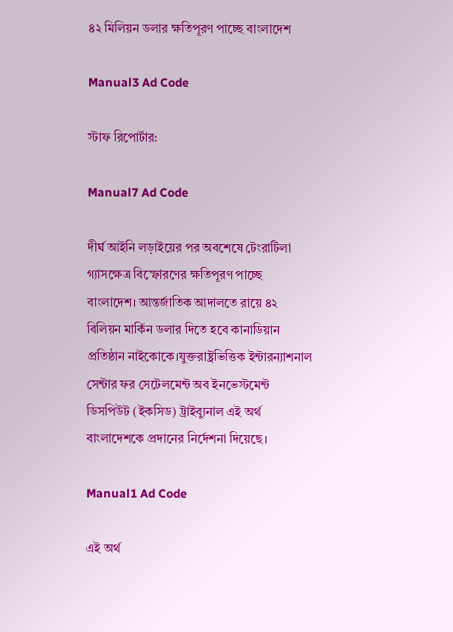৪২ মিলিয়ন ডলার ক্ষতিপূরণ পাচ্ছে বাংলাদেশ

Manual3 Ad Code

স্টাফ রিপোর্টার:

Manual7 Ad Code

দীর্ঘ আইনি লড়াইয়ের পর অবশেষে টেংরাটিলা গ্যাসক্ষেত্র বিস্ফোরণের ক্ষতিপূরণ পাচ্ছে বাংলাদেশ। আন্তর্জাতিক আদালতে রায়ে ৪২ বিলিয়ন মার্কিন ডলার দিতে হবে কানাডিয়ান প্রতিষ্ঠান নাইকোকে।যুক্তরাষ্ট্রভিত্তিক ইন্টারন্যাশনাল সেন্টার ফর সেটেলমেন্ট অব ইনভেস্টমেন্ট ডিসপিউট (ইকসিড) ট্রাইব্যুনাল এই অর্থ বাংলাদেশকে প্রদানের নির্দেশনা দিয়েছে।

Manual1 Ad Code

এই অর্থ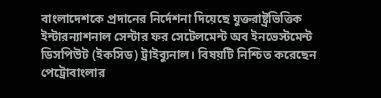বাংলাদেশকে প্রদানের নির্দেশনা দিয়েছে যুক্তরাষ্ট্রভিত্তিক ইন্টারন্যাশনাল সেন্টার ফর সেটেলমেন্ট অব ইনভেস্টমেন্ট ডিসপিউট (ইকসিড) ট্রাইব্যুনাল। বিষয়টি নিশ্চিত করেছেন পেট্রোবাংলার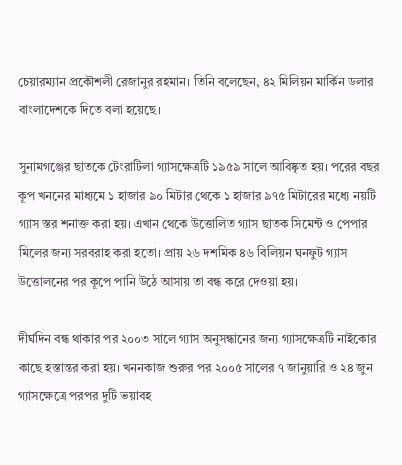চেয়ারম্যান প্রকৌশলী রেজানুর রহমান। তিনি বলেছেন, ৪২ মিলিয়ন মার্কিন ডলার বাংলাদেশকে দিতে বলা হয়েছে।

সুনামগঞ্জের ছাতকে টেংরাটিলা গ্যাসক্ষেত্রটি ১৯৫৯ সালে আবিষ্কৃত হয়। পরের বছর কূপ খননের মাধ্যমে ১ হাজার ৯০ মিটার থেকে ১ হাজার ৯৭৫ মিটারের মধ্যে নয়টি গ্যাস স্তর শনাক্ত করা হয়। এখান থেকে উত্তোলিত গ্যাস ছাতক সিমেন্ট ও পেপার মিলের জন্য সরবরাহ করা হতো। প্রায় ২৬ দশমিক ৪৬ বিলিয়ন ঘনফুট গ্যাস উত্তোলনের পর কূপে পানি উঠে আসায় তা বন্ধ করে দেওয়া হয়।

দীর্ঘদিন বন্ধ থাকার পর ২০০৩ সালে গ্যাস অনুসন্ধানের জন্য গ্যাসক্ষেত্রটি নাইকোর কাছে হস্তান্তর করা হয়। খননকাজ শুরুর পর ২০০৫ সালের ৭ জানুয়ারি ও ২৪ জুন গ্যাসক্ষেত্রে পরপর দুটি ভয়াবহ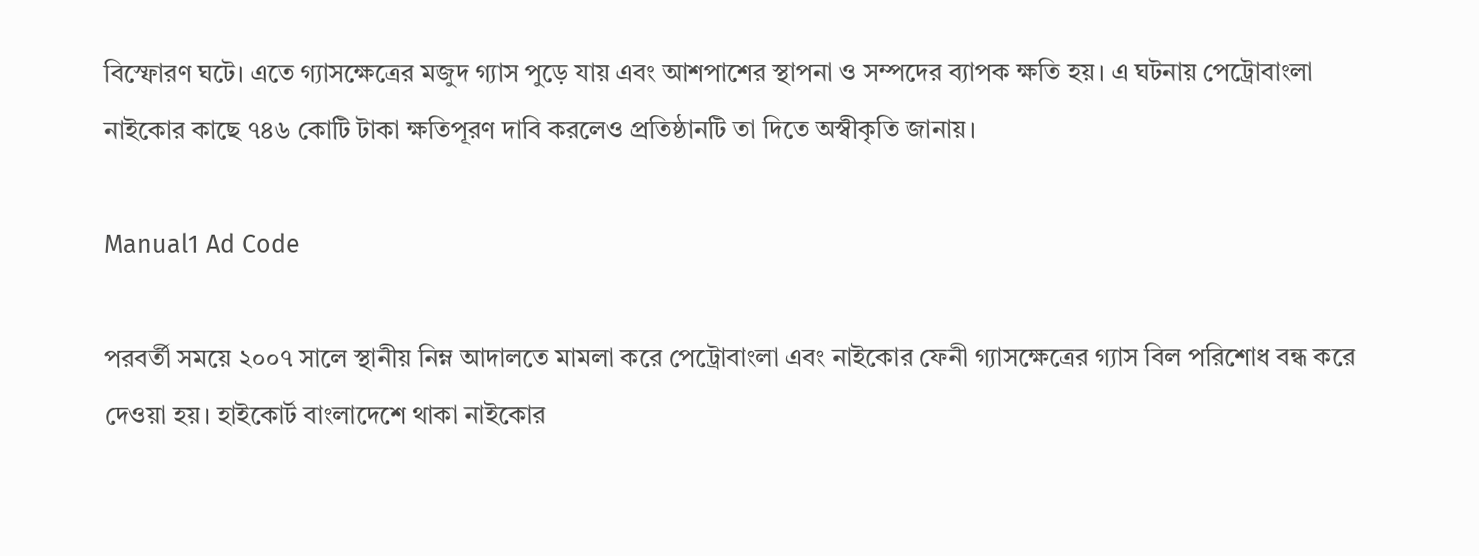বিস্ফোরণ ঘটে। এতে গ্যাসক্ষেত্রের মজুদ গ্যাস পুড়ে যায় এবং আশপাশের স্থাপনা ও সম্পদের ব্যাপক ক্ষতি হয়। এ ঘটনায় পেট্রোবাংলা নাইকোর কাছে ৭৪৬ কোটি টাকা ক্ষতিপূরণ দাবি করলেও প্রতিষ্ঠানটি তা দিতে অস্বীকৃতি জানায়।

Manual1 Ad Code

পরবর্তী সময়ে ২০০৭ সালে স্থানীয় নিম্ন আদালতে মামলা করে পেট্রোবাংলা এবং নাইকোর ফেনী গ্যাসক্ষেত্রের গ্যাস বিল পরিশোধ বন্ধ করে দেওয়া হয়। হাইকোর্ট বাংলাদেশে থাকা নাইকোর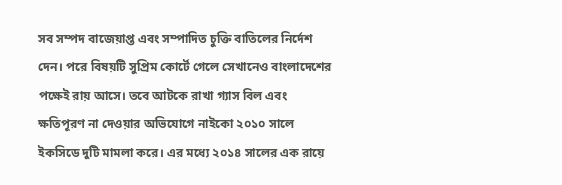সব সম্পদ বাজেয়াপ্ত এবং সম্পাদিত চুক্তি বাতিলের নির্দেশ দেন। পরে বিষয়টি সুপ্রিম কোর্টে গেলে সেখানেও বাংলাদেশের পক্ষেই রায় আসে। তবে আটকে রাখা গ্যাস বিল এবং ক্ষতিপূরণ না দেওয়ার অভিযোগে নাইকো ২০১০ সালে ইকসিডে দুটি মামলা করে। এর মধ্যে ২০১৪ সালের এক রায়ে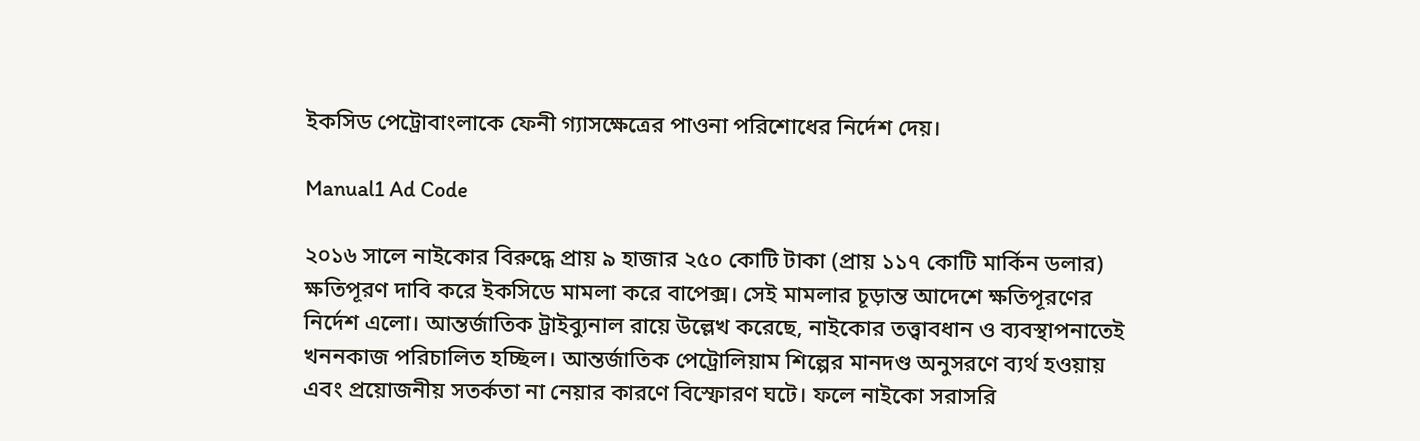ইকসিড পেট্রোবাংলাকে ফেনী গ্যাসক্ষেত্রের পাওনা পরিশোধের নির্দেশ দেয়।

Manual1 Ad Code

২০১৬ সালে নাইকোর বিরুদ্ধে প্রায় ৯ হাজার ২৫০ কোটি টাকা (প্রায় ১১৭ কোটি মার্কিন ডলার) ক্ষতিপূরণ দাবি করে ইকসিডে মামলা করে বাপেক্স। সেই মামলার চূড়ান্ত আদেশে ক্ষতিপূরণের নির্দেশ এলো। আন্তর্জাতিক ট্রাইব্যুনাল রায়ে উল্লেখ করেছে, নাইকোর তত্ত্বাবধান ও ব্যবস্থাপনাতেই খননকাজ পরিচালিত হচ্ছিল। আন্তর্জাতিক পেট্রোলিয়াম শিল্পের মানদণ্ড অনুসরণে ব্যর্থ হওয়ায় এবং প্রয়োজনীয় সতর্কতা না নেয়ার কারণে বিস্ফোরণ ঘটে। ফলে নাইকো সরাসরি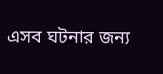এসব ঘটনার জন্য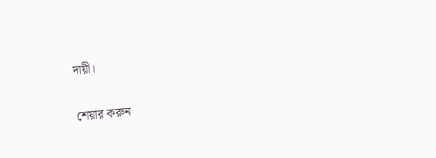দায়ী।

শেয়ার করুন